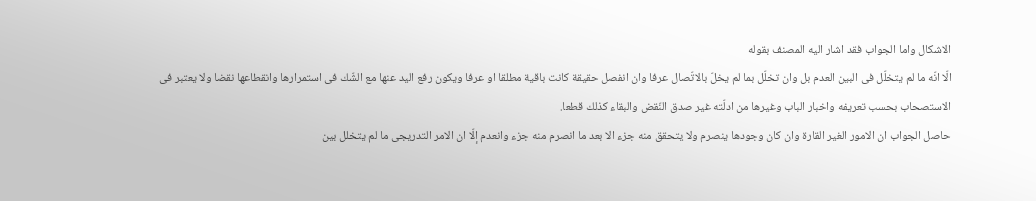الاشكال واما الجواب فقد اشار اليه المصنف بقوله
الّا انّه ما لم يتخلّل فى البين العدم بل وان تخلّل بما لم يخلّ بالاتّصال عرفا وان انفصل حقيقة كانت باقية مطلقا او عرفا ويكون رفع اليد عنها مع الشّك فى استمرارها وانقطاعها نقضا ولا يعتبر فى الاستصحاب بحسب تعريفه واخبار الباب وغيرها من ادلّته غير صدق النّقض والبقاء كذلك قطعا.
حاصل الجواب ان الامور الغير القارة وان كان وجودها ينصرم ولا يتحقق منه جزء الا بعد ما انصرم منه جزء وانعدم إلّا ان الامر التدريجى ما لم يتخلل بين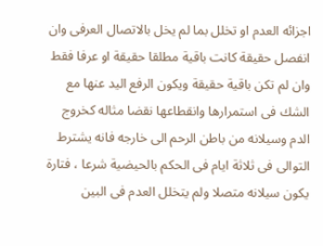اجزائه العدم او تخلل بما لم يخل بالاتصال العرفى وان انفصل حقيقة كانت باقية مطلقا حقيقة او عرفا فقط وان لم تكن باقية حقيقة ويكون الرفع اليد عنها مع الشك فى استمرارها وانقطاعها نقضا مثاله كخروج الدم وسيلانه من باطن الرحم الى خارجه فانه يشترط التوالى فى ثلاثة ايام فى الحكم بالحيضية شرعا ، فتارة يكون سيلانه متصلا ولم يتخلل العدم فى البين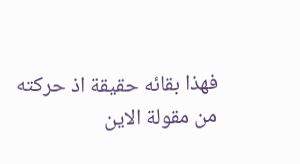فهذا بقائه حقيقة اذ حركته من مقولة الاين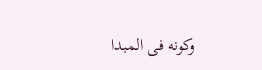وكونه فى المبدا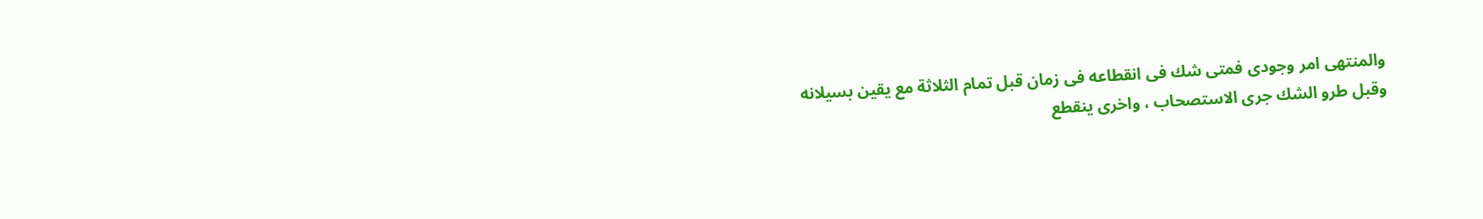والمنتهى امر وجودى فمتى شك فى انقطاعه فى زمان قبل تمام الثلاثة مع يقين بسيلانه وقبل طرو الشك جرى الاستصحاب ، واخرى ينقطع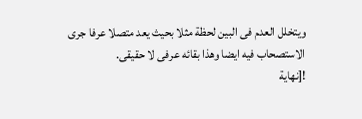ويتخلل العدم فى البين لحظة مثلا بحيث يعد متصلا عرفا جرى الاستصحاب فيه ايضا وهذا بقائه عرفى لا حقيقى.
![نهاية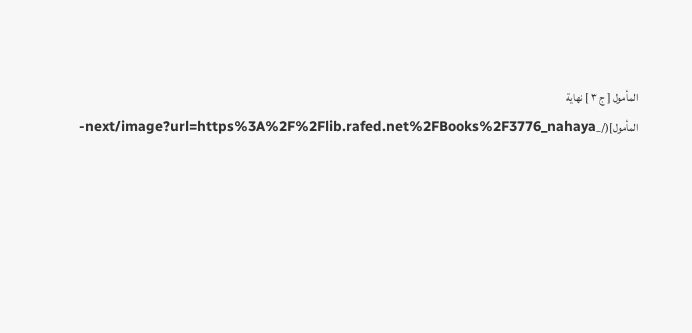المأمول [ ج ٣ ] نهاية المأمول](/_next/image?url=https%3A%2F%2Flib.rafed.net%2FBooks%2F3776_nahaya-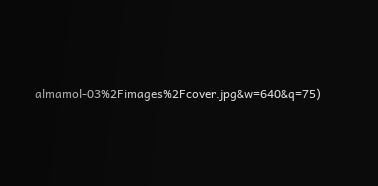almamol-03%2Fimages%2Fcover.jpg&w=640&q=75)